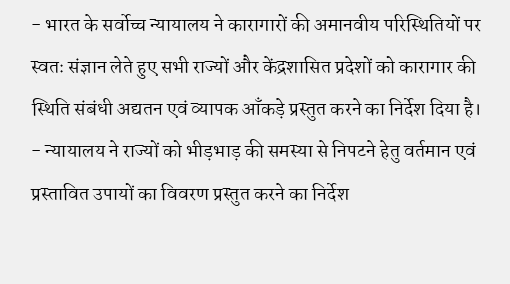- भारत के सर्वोच्च न्यायालय ने कारागारों की अमानवीय परिस्थितियों पर स्वतः संज्ञान लेते हुए सभी राज्यों और केंद्रशासित प्रदेशों को कारागार की स्थिति संबंधी अद्यतन एवं व्यापक आँकड़े प्रस्तुत करने का निर्देश दिया है।
- न्यायालय ने राज्यों को भीड़भाड़ की समस्या से निपटने हेतु वर्तमान एवं प्रस्तावित उपायों का विवरण प्रस्तुत करने का निर्देश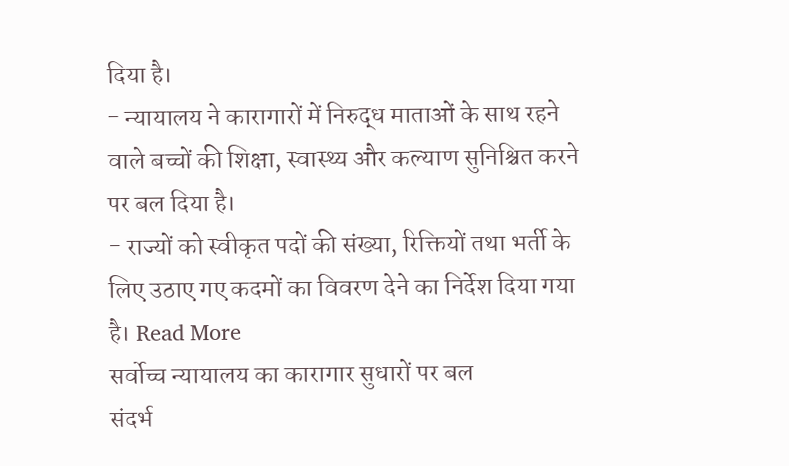दिया है।
- न्यायालय ने कारागारों में निरुद्ध माताओं के साथ रहने वाले बच्चों की शिक्षा, स्वास्थ्य और कल्याण सुनिश्चित करने पर बल दिया है।
- राज्यों को स्वीकृत पदों की संख्या, रिक्तियों तथा भर्ती के लिए उठाए गए कदमों का विवरण देने का निर्देश दिया गया है। Read More
सर्वोच्च न्यायालय का कारागार सुधारों पर बल
संदर्भ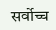सर्वोच्च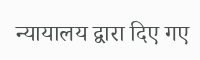न्यायालय द्वारा दिए गए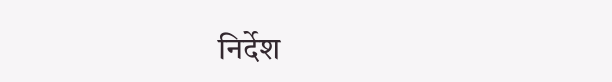निर्देश